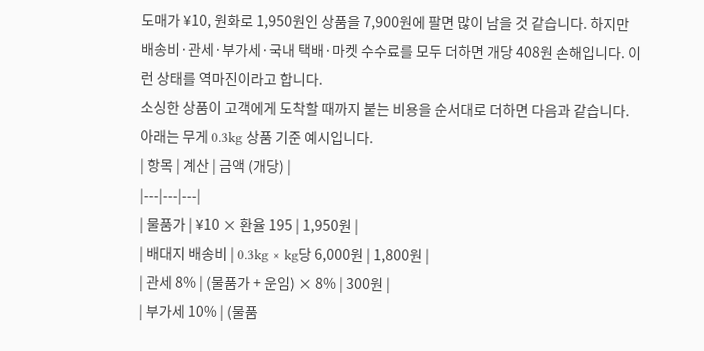도매가 ¥10, 원화로 1,950원인 상품을 7,900원에 팔면 많이 남을 것 같습니다. 하지만 배송비·관세·부가세·국내 택배·마켓 수수료를 모두 더하면 개당 408원 손해입니다. 이런 상태를 역마진이라고 합니다.
소싱한 상품이 고객에게 도착할 때까지 붙는 비용을 순서대로 더하면 다음과 같습니다. 아래는 무게 0.3kg 상품 기준 예시입니다.
| 항목 | 계산 | 금액 (개당) |
|---|---|---|
| 물품가 | ¥10 × 환율 195 | 1,950원 |
| 배대지 배송비 | 0.3kg × kg당 6,000원 | 1,800원 |
| 관세 8% | (물품가 + 운임) × 8% | 300원 |
| 부가세 10% | (물품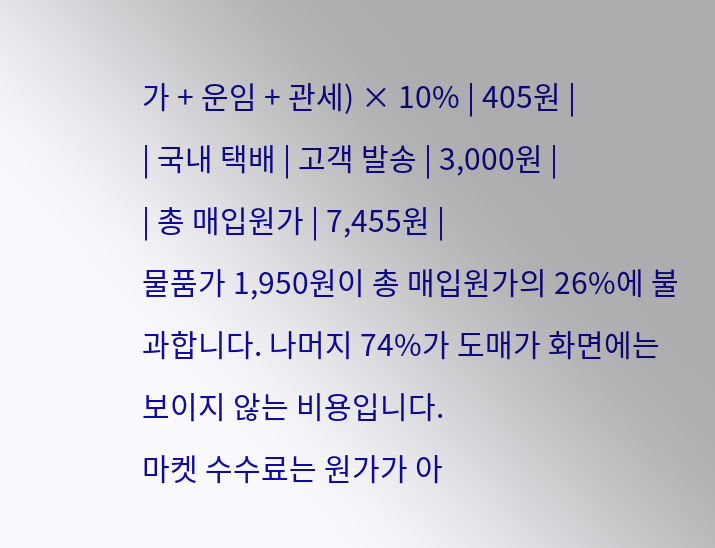가 + 운임 + 관세) × 10% | 405원 |
| 국내 택배 | 고객 발송 | 3,000원 |
| 총 매입원가 | 7,455원 |
물품가 1,950원이 총 매입원가의 26%에 불과합니다. 나머지 74%가 도매가 화면에는 보이지 않는 비용입니다.
마켓 수수료는 원가가 아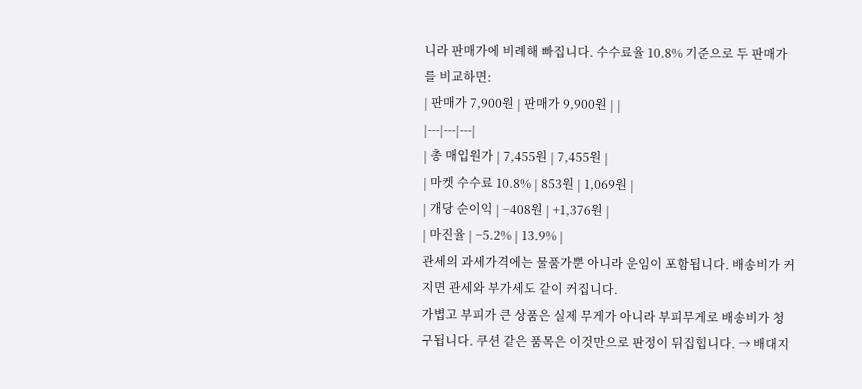니라 판매가에 비례해 빠집니다. 수수료율 10.8% 기준으로 두 판매가를 비교하면:
| 판매가 7,900원 | 판매가 9,900원 | |
|---|---|---|
| 총 매입원가 | 7,455원 | 7,455원 |
| 마켓 수수료 10.8% | 853원 | 1,069원 |
| 개당 순이익 | −408원 | +1,376원 |
| 마진율 | −5.2% | 13.9% |
관세의 과세가격에는 물품가뿐 아니라 운임이 포함됩니다. 배송비가 커지면 관세와 부가세도 같이 커집니다.
가볍고 부피가 큰 상품은 실제 무게가 아니라 부피무게로 배송비가 청구됩니다. 쿠션 같은 품목은 이것만으로 판정이 뒤집힙니다. → 배대지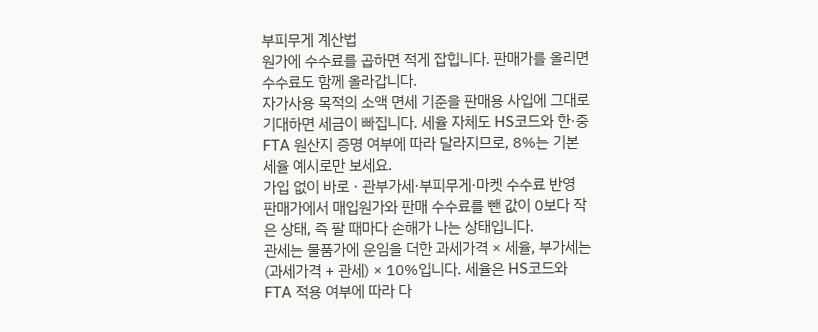부피무게 계산법
원가에 수수료를 곱하면 적게 잡힙니다. 판매가를 올리면 수수료도 함께 올라갑니다.
자가사용 목적의 소액 면세 기준을 판매용 사입에 그대로 기대하면 세금이 빠집니다. 세율 자체도 HS코드와 한·중 FTA 원산지 증명 여부에 따라 달라지므로, 8%는 기본세율 예시로만 보세요.
가입 없이 바로 · 관부가세·부피무게·마켓 수수료 반영
판매가에서 매입원가와 판매 수수료를 뺀 값이 0보다 작은 상태, 즉 팔 때마다 손해가 나는 상태입니다.
관세는 물품가에 운임을 더한 과세가격 × 세율, 부가세는 (과세가격 + 관세) × 10%입니다. 세율은 HS코드와 FTA 적용 여부에 따라 다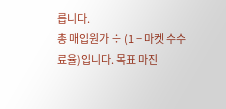릅니다.
총 매입원가 ÷ (1 − 마켓 수수료율)입니다. 목표 마진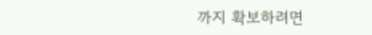까지 확보하려면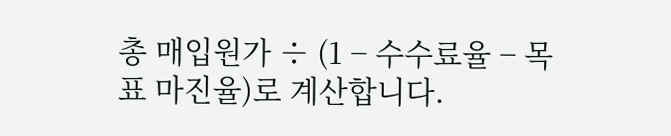총 매입원가 ÷ (1 − 수수료율 − 목표 마진율)로 계산합니다.